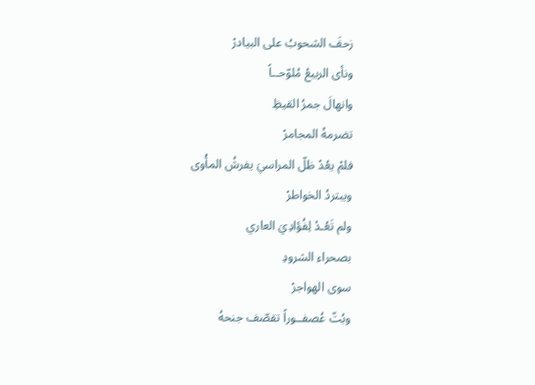زحفَ الشحوبُ على البيادرْ
ونأى الربيعُ مُلوّحــاً
وانهالَ جمرُ القيظِ
تضرمهُ المجامرْ
فلمْ يعُدْ ظلّ المراسيَ يفرشُ المأْوى
ويبتردُ الخواطرْ
ولم تَعُـدْ لِفُؤادِيَ العاري
بصحراء الشرودِ
سوى الهواجرْ
وبُتّ عُصفــوراً تقصّف جنحهُ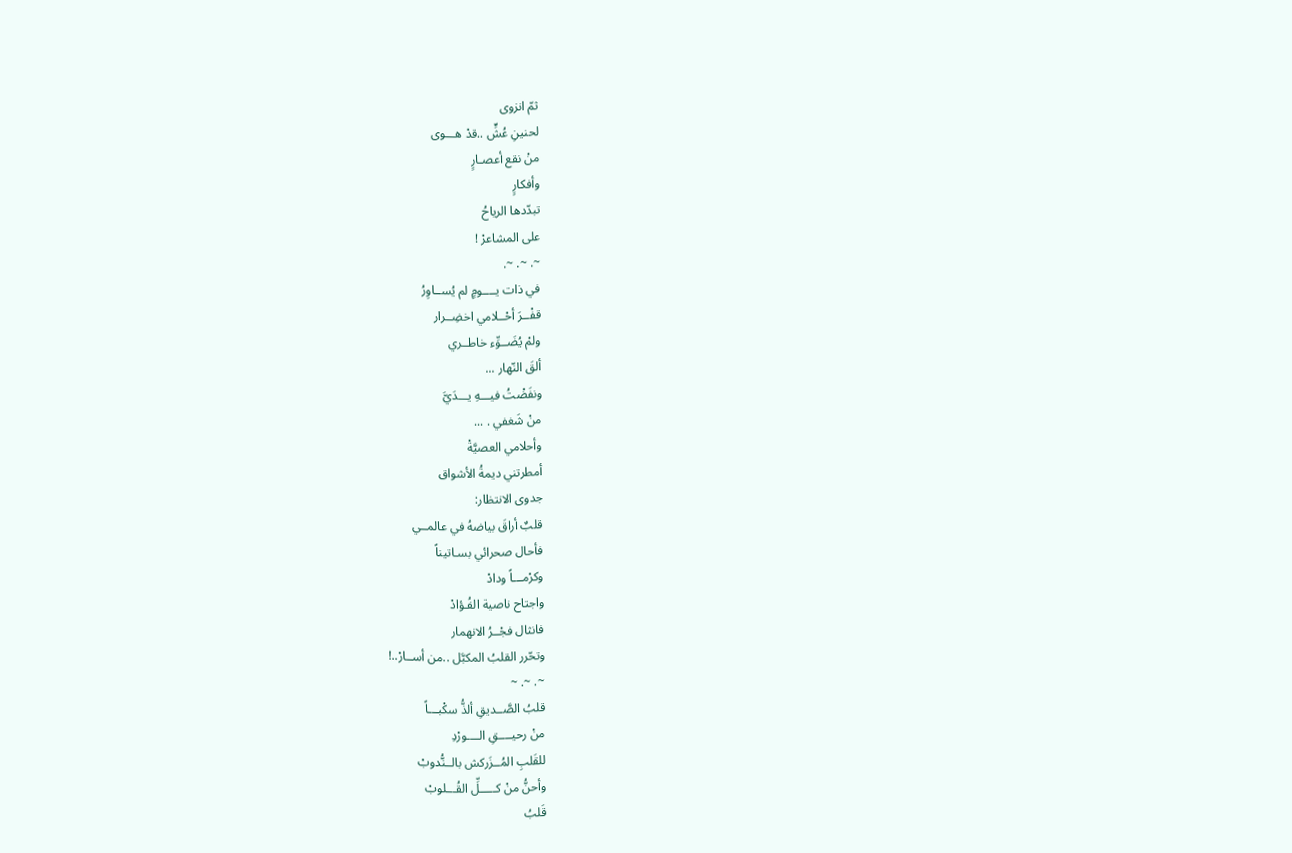ثمّ انزوى
لحنينِ عُشٍّ ..قدْ هـــوى
منْ نقع أعصـارٍ
وأفكارٍ
تبدّدها الرياحُ
على المشاعرْ !
~. ~. ~.
في ذات يــــومٍ لم يُســاوِرُ
قفْــرَ أحْــلامي اخضِــرار
ولمْ يُضَــوِّء خاطــري
ألقَ النّهار ...
ونفَضْتُ فيـــهِ يـــدَيَّ
منْ شَغفي . ...
وأحلامي العصيَّةْ
أمطرتني ديمةُ الأشواق
جدوى الانتظار:
قلبٌ أراقَ بياضهُ في عالمــي
فأحال صحرائي بسـاتيناً
وكرْمـــاً ودادْ
واجتاح ناصية الفُـؤادْ
فانثال فجْــرُ الانهمار
وتحّرر القلبُ المكبَّل ..من أســارْ..!
~. ~. ~
قلبُ الصَّــديقِ ألذُّ سكْبـــاً
منْ رحيــــقِ الــــورْدِ
للقَلبِ المُــزَركش بالــنُّدوبْ
وأحنُّ منْ كـــــلِّ القُـــلوبْ
قَلبُ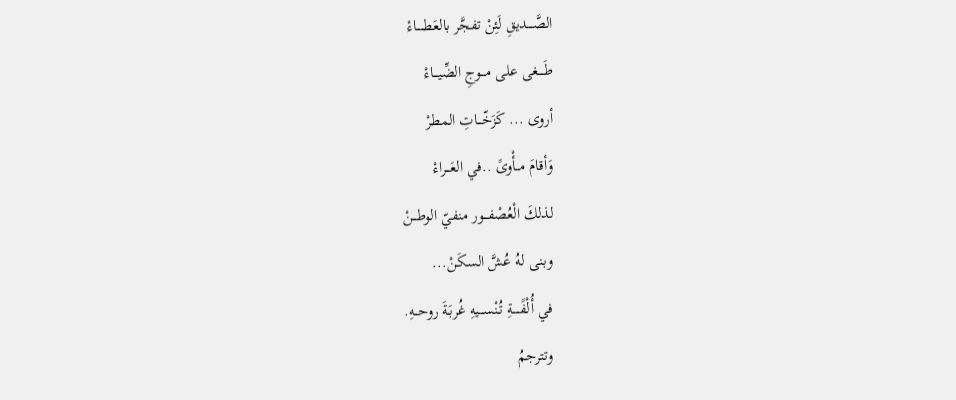الصَّــــديقِ لَئِنْ تفجَّر بالعَطـــــاءْ
طَــــغى على مـــوجِ الضِّيـــاءْ
أروى ... كَزَخّـــاتِ المطرْ
وَأقامَ مــأْوىً ..في العَـــراءْ
لذلكَ الْعُصْفـــور منفيّ الوطـــنْ
وبنى لهُ عُشَّ السكَنْ...
في أُلْفًـــــةِ تُنْســـيهِ غُربَةَ روحــهِ.
وتترجمُ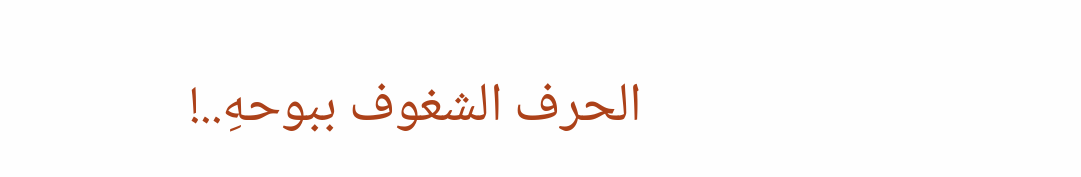الحرف الشغوف ببوحهِ..!